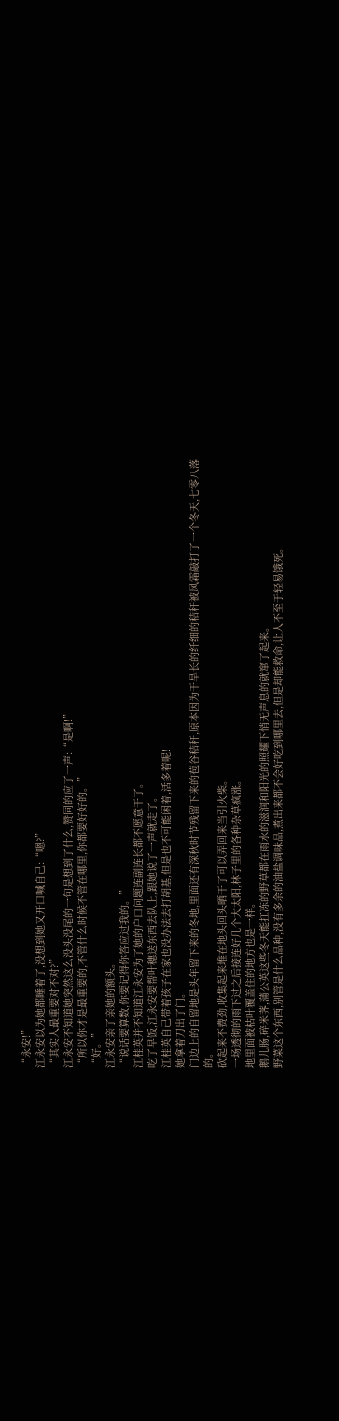“永安!”
江永安以为她都睡着了,没想到她又开口喊自己:“嗯?”
“其实人最重要对不对?”
江永安不知道她突然这么没头没尾的一句是想到了什么,赞同的应了一声:“是啊!”
“所以你才是最重要的,不管什么时候不管在哪里,你都要好好的。”
“好。”
江永安亲了亲她的额头。
“说话要算数,你要记得你答应过我的。”
江桂英并不知道江永安为了她的户口问题连副连长都不愿意干了。
吃了早饭,江永安要帮叶穗送东西去队上,跟她说了一声就走了。
江桂英自己带着孩子在家也没办法去打胡基,但是也不可能闲着,活多着呢!
她拿着刀出了门。
门边上的自留地是头年留下来的冬地,里面还有深秋时节残留下来的苞谷秸秆,原本因为干旱长的纤细的秸秆被风霜敲打了一个冬天,七零八落的。
砍起来不费劲,收集起来堆在地头回头晒干了可以弄回来当引火柴。
一场透彻的雨下过之后接连好几个大太阳,林子里的各种杂草疯涨。
地里面被枯叶覆盖住的地方也是一样。
鹅儿肠,碎米荠,蒲公英这些冬天能扛冻的野草都在雨水的滋润和阳光的照耀下悄无声息的就窜了起来。
野菜这个东西,别管是什么品种,没有多余的油盐调味品,煮出来都不会好吃到哪里去,但是却能救命,让人不至于轻易饿死。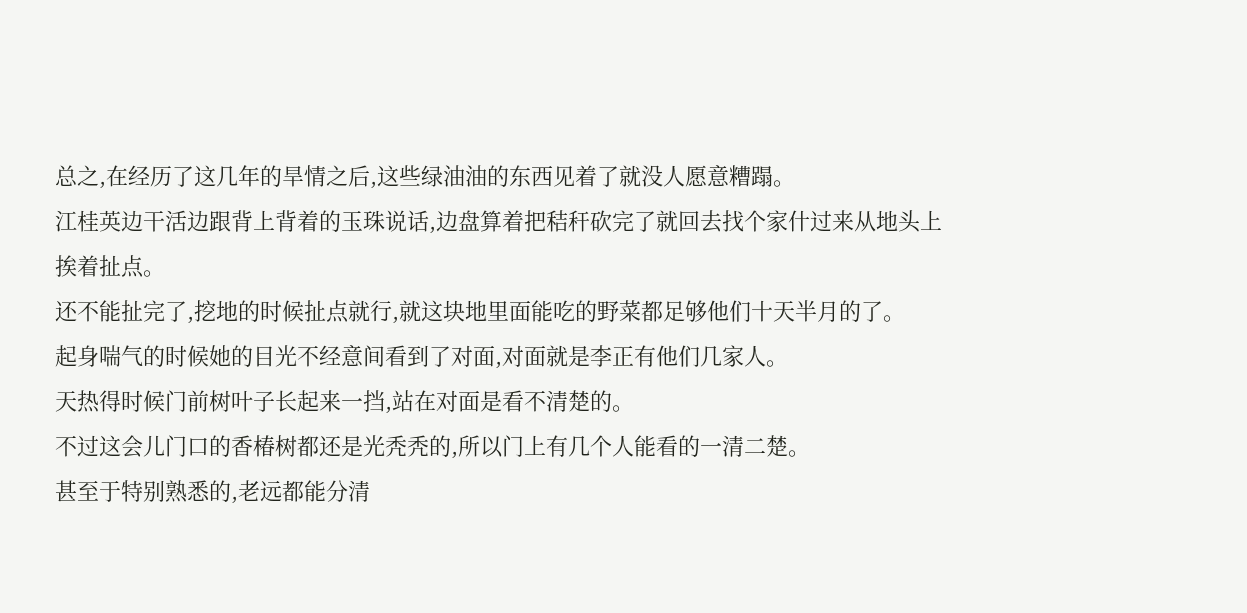总之,在经历了这几年的旱情之后,这些绿油油的东西见着了就没人愿意糟蹋。
江桂英边干活边跟背上背着的玉珠说话,边盘算着把秸秆砍完了就回去找个家什过来从地头上挨着扯点。
还不能扯完了,挖地的时候扯点就行,就这块地里面能吃的野菜都足够他们十天半月的了。
起身喘气的时候她的目光不经意间看到了对面,对面就是李正有他们几家人。
天热得时候门前树叶子长起来一挡,站在对面是看不清楚的。
不过这会儿门口的香椿树都还是光秃秃的,所以门上有几个人能看的一清二楚。
甚至于特别熟悉的,老远都能分清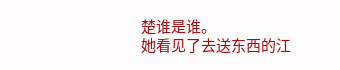楚谁是谁。
她看见了去送东西的江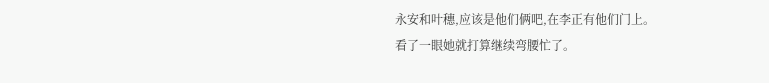永安和叶穗,应该是他们俩吧,在李正有他们门上。
看了一眼她就打算继续弯腰忙了。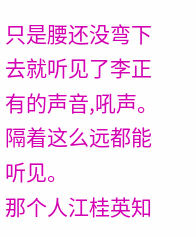只是腰还没弯下去就听见了李正有的声音,吼声。
隔着这么远都能听见。
那个人江桂英知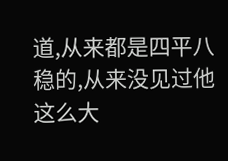道,从来都是四平八稳的,从来没见过他这么大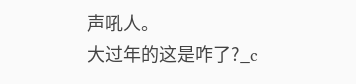声吼人。
大过年的这是咋了?_c